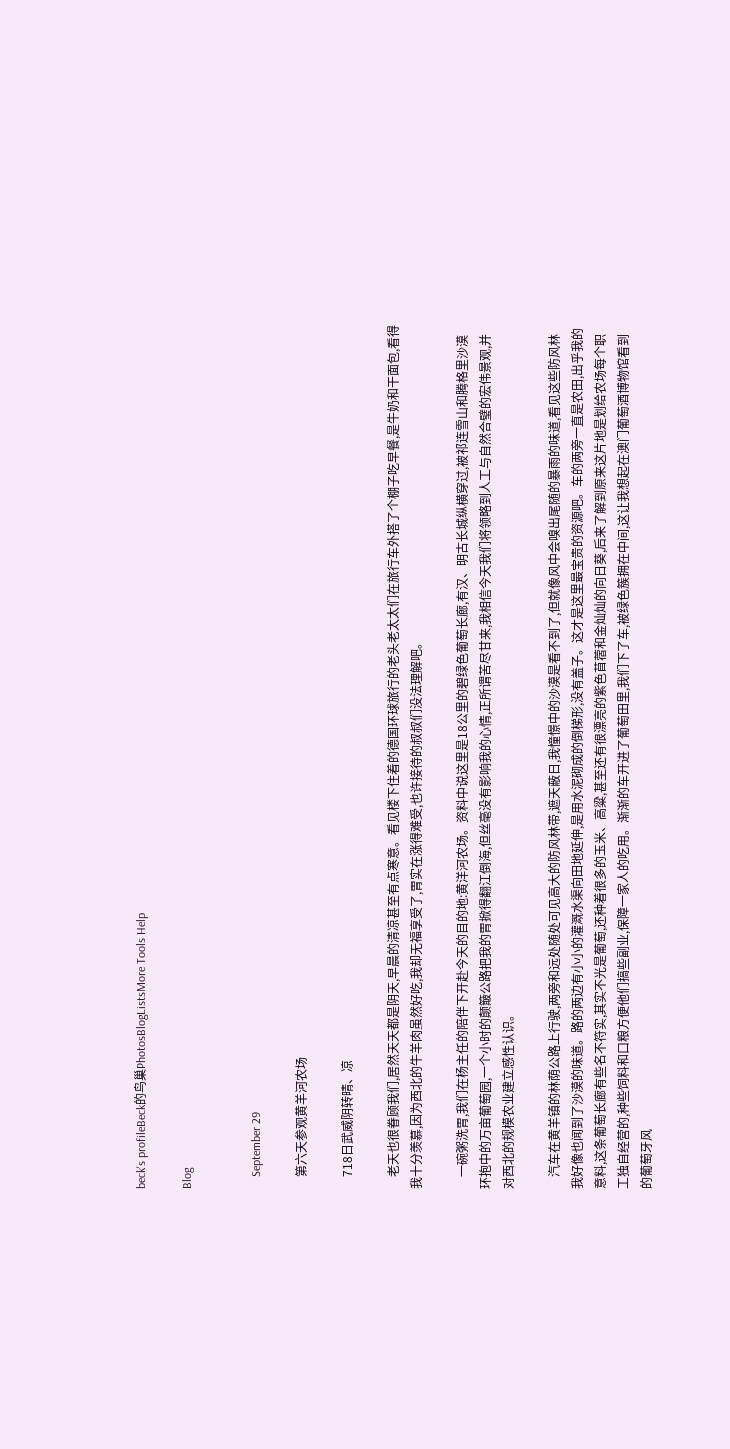beck's profileBeck的鸟巢PhotosBlogListsMore Tools Help

Blog


    September 29

    第六天参观黄羊河农场

    718日武威阴转晴、凉

    老天也很眷顾我们,居然天天都是阴天,早晨的清凉甚至有点寒意。看见楼下住着的德国环球旅行的老头老太太们在旅行车外搭了个棚子吃早餐,是牛奶和干面包,看得我十分羡慕,因为西北的牛羊肉虽然好吃,我却无福享受了,胃实在涨得难受,也许接待的叔叔们没法理解吧。

    一碗粥洗胃,我们在杨主任的陪伴下开赴今天的目的地:黄洋河农场。资料中说这里是18公里的碧绿色葡萄长廊,有汉、明古长城纵横穿过,被祁连雪山和腾格里沙漠环抱中的万亩葡萄园,一个小时的颠簸公路把我的胃掀得翻江倒海,但丝毫没有影响我的心情,正所谓苦尽甘来,我相信今天我们将领略到人工与自然合璧的宏伟景观,并对西北的规模农业建立感性认识。

    汽车在黄羊镇的林荫公路上行驶,两旁和远处随处可见高大的防风林带,遮天蔽日,我憧憬中的沙漠是看不到了,但就像风中会嗅出尾随的暴雨的味道,看见这些防风林我好像也闻到了沙漠的味道。路的两边有小小的灌溉水渠向田地延伸,是用水泥砌成的倒梯形,没有盖子。这才是这里最宝贵的资源吧。车的两旁一直是农田,出乎我的意料,这条葡萄长廊有些名不符实,其实不光是葡萄,还种着很多的玉米、高粱,甚至还有很漂亮的紫色苜蓿和金灿灿的向日葵,后来了解到原来这片地是划给农场每个职工独自经营的,种些饲料和口粮方便他们搞些副业,保障一家人的吃用。渐渐的车开进了葡萄田里,我们下了车,被绿色簇拥在中间,这让我想起在澳门葡萄酒博物馆看到的葡萄牙风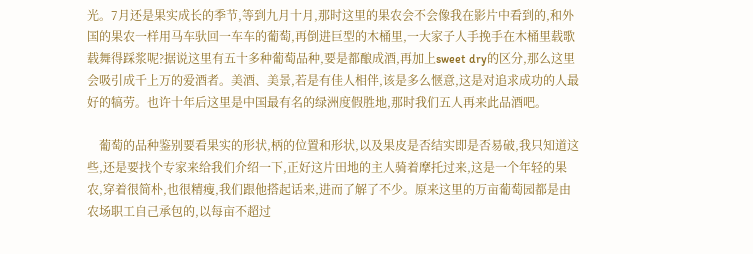光。7月还是果实成长的季节,等到九月十月,那时这里的果农会不会像我在影片中看到的,和外国的果农一样用马车驮回一车车的葡萄,再倒进巨型的木桶里,一大家子人手挽手在木桶里载歌载舞得踩浆呢?据说这里有五十多种葡萄品种,要是都酿成酒,再加上sweet dry的区分,那么这里会吸引成千上万的爱酒者。美酒、美景,若是有佳人相伴,该是多么惬意,这是对追求成功的人最好的犒劳。也许十年后这里是中国最有名的绿洲度假胜地,那时我们五人再来此品酒吧。

    葡萄的品种鉴别要看果实的形状,柄的位置和形状,以及果皮是否结实即是否易破,我只知道这些,还是要找个专家来给我们介绍一下,正好这片田地的主人骑着摩托过来,这是一个年轻的果农,穿着很简朴,也很精瘦,我们跟他搭起话来,进而了解了不少。原来这里的万亩葡萄园都是由农场职工自己承包的,以每亩不超过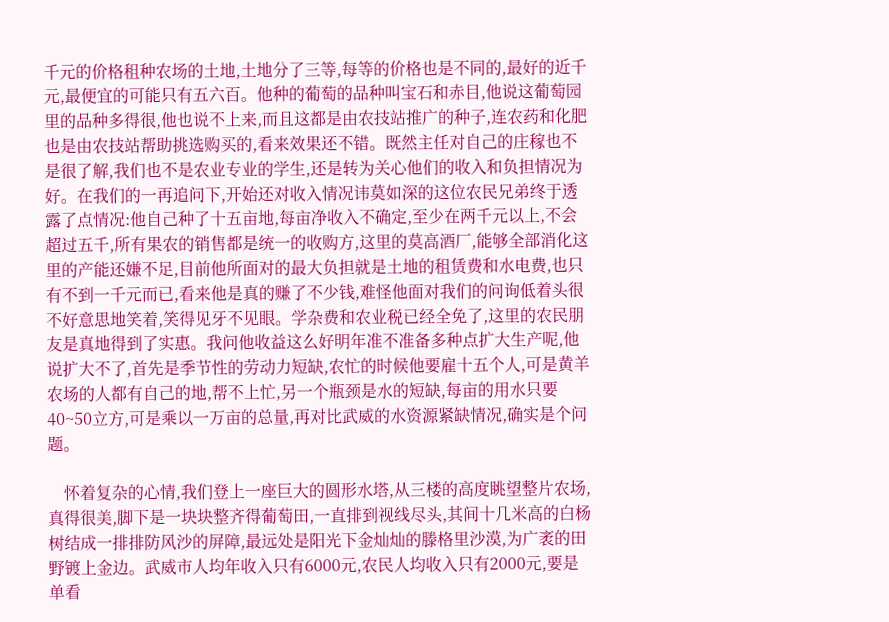千元的价格租种农场的土地,土地分了三等,每等的价格也是不同的,最好的近千元,最便宜的可能只有五六百。他种的葡萄的品种叫宝石和赤目,他说这葡萄园里的品种多得很,他也说不上来,而且这都是由农技站推广的种子,连农药和化肥也是由农技站帮助挑选购买的,看来效果还不错。既然主任对自己的庄稼也不是很了解,我们也不是农业专业的学生,还是转为关心他们的收入和负担情况为好。在我们的一再追问下,开始还对收入情况讳莫如深的这位农民兄弟终于透露了点情况:他自己种了十五亩地,每亩净收入不确定,至少在两千元以上,不会超过五千,所有果农的销售都是统一的收购方,这里的莫高酒厂,能够全部消化这里的产能还嫌不足,目前他所面对的最大负担就是土地的租赁费和水电费,也只有不到一千元而已,看来他是真的赚了不少钱,难怪他面对我们的问询低着头很不好意思地笑着,笑得见牙不见眼。学杂费和农业税已经全免了,这里的农民朋友是真地得到了实惠。我问他收益这么好明年准不准备多种点扩大生产呢,他说扩大不了,首先是季节性的劳动力短缺,农忙的时候他要雇十五个人,可是黄羊农场的人都有自己的地,帮不上忙,另一个瓶颈是水的短缺,每亩的用水只要40~50立方,可是乘以一万亩的总量,再对比武威的水资源紧缺情况,确实是个问题。

    怀着复杂的心情,我们登上一座巨大的圆形水塔,从三楼的高度眺望整片农场,真得很美,脚下是一块块整齐得葡萄田,一直排到视线尽头,其间十几米高的白杨树结成一排排防风沙的屏障,最远处是阳光下金灿灿的滕格里沙漠,为广袤的田野镀上金边。武威市人均年收入只有6000元,农民人均收入只有2000元,要是单看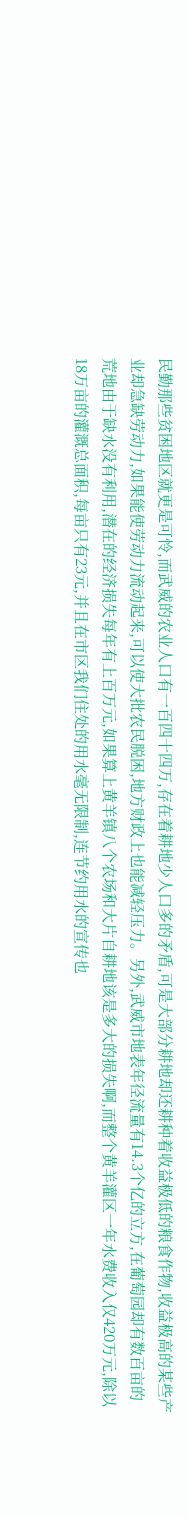民勤那些贫困地区就更是可怜,而武威的农业人口有一百四十四万,存在着耕地少人口多的矛盾,可是大部分耕地却还耕种着收益极低的粮食作物,收益极高的某些产业却急缺劳动力,如果能使劳动力流动起来,可以使大批农民脱困,地方财政上也能减轻压力。另外,武威市地表年径流量有14.3个亿的立方,在葡萄园却有数百亩的荒地由于缺水没有利用,潜在的经济损失每年有上百万元,如果算上黄羊镇八个农场和大片自耕地该是多大的损失啊,而整个黄羊灌区一年水费收入仅420万元,除以18万亩的灌溉总面积,每亩只有23元,并且在市区我们住处的用水毫无限制,连节约用水的宣传也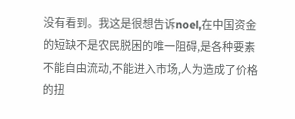没有看到。我这是很想告诉noel,在中国资金的短缺不是农民脱困的唯一阻碍,是各种要素不能自由流动,不能进入市场,人为造成了价格的扭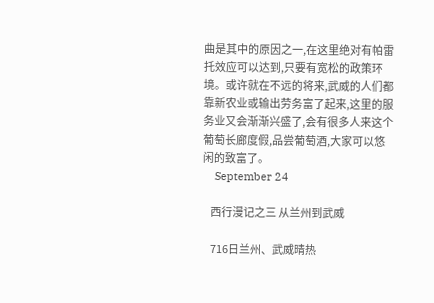曲是其中的原因之一,在这里绝对有帕雷托效应可以达到,只要有宽松的政策环境。或许就在不远的将来,武威的人们都靠新农业或输出劳务富了起来,这里的服务业又会渐渐兴盛了,会有很多人来这个葡萄长廊度假,品尝葡萄酒,大家可以悠闲的致富了。
    September 24

    西行漫记之三 从兰州到武威

    716日兰州、武威晴热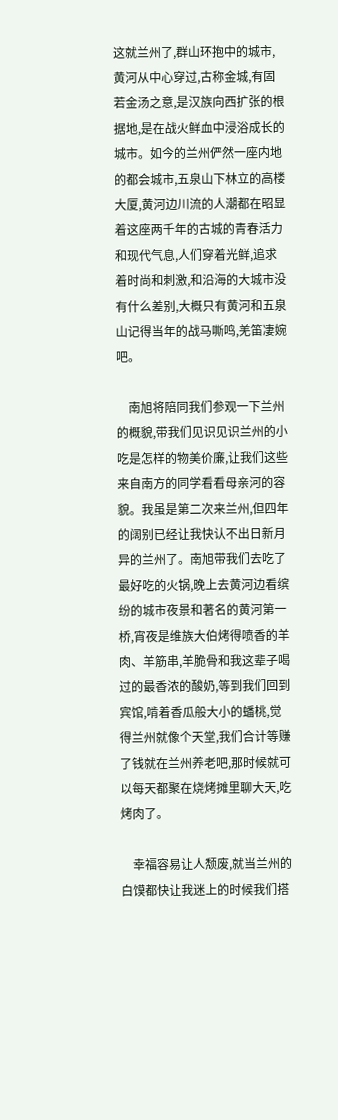这就兰州了,群山环抱中的城市,黄河从中心穿过,古称金城,有固若金汤之意,是汉族向西扩张的根据地,是在战火鲜血中浸浴成长的城市。如今的兰州俨然一座内地的都会城市,五泉山下林立的高楼大厦,黄河边川流的人潮都在昭显着这座两千年的古城的青春活力和现代气息,人们穿着光鲜,追求着时尚和刺激,和沿海的大城市没有什么差别,大概只有黄河和五泉山记得当年的战马嘶鸣,羌笛凄婉吧。

    南旭将陪同我们参观一下兰州的概貌,带我们见识见识兰州的小吃是怎样的物美价廉,让我们这些来自南方的同学看看母亲河的容貌。我虽是第二次来兰州,但四年的阔别已经让我快认不出日新月异的兰州了。南旭带我们去吃了最好吃的火锅,晚上去黄河边看缤纷的城市夜景和著名的黄河第一桥,宵夜是维族大伯烤得喷香的羊肉、羊筋串,羊脆骨和我这辈子喝过的最香浓的酸奶,等到我们回到宾馆,啃着香瓜般大小的蟠桃,觉得兰州就像个天堂,我们合计等赚了钱就在兰州养老吧,那时候就可以每天都聚在烧烤摊里聊大天,吃烤肉了。

    幸福容易让人颓废,就当兰州的白馍都快让我迷上的时候我们搭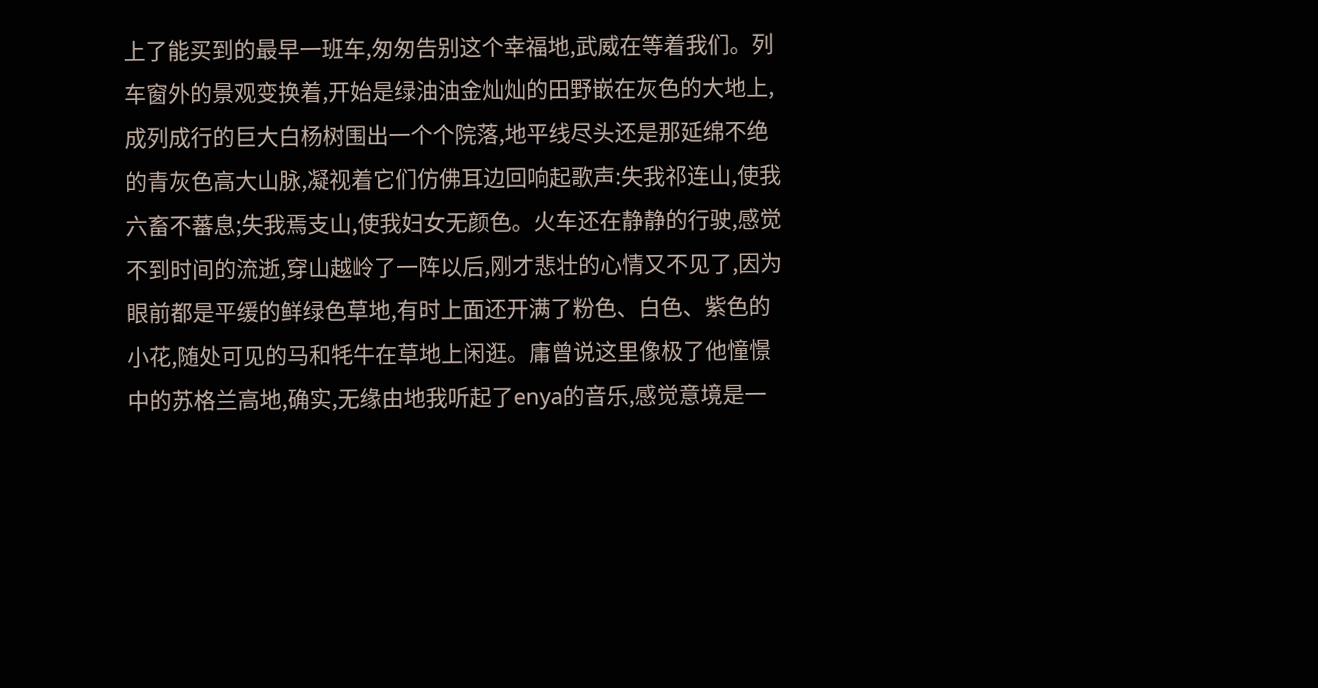上了能买到的最早一班车,匆匆告别这个幸福地,武威在等着我们。列车窗外的景观变换着,开始是绿油油金灿灿的田野嵌在灰色的大地上,成列成行的巨大白杨树围出一个个院落,地平线尽头还是那延绵不绝的青灰色高大山脉,凝视着它们仿佛耳边回响起歌声:失我祁连山,使我六畜不蕃息;失我焉支山,使我妇女无颜色。火车还在静静的行驶,感觉不到时间的流逝,穿山越岭了一阵以后,刚才悲壮的心情又不见了,因为眼前都是平缓的鲜绿色草地,有时上面还开满了粉色、白色、紫色的小花,随处可见的马和牦牛在草地上闲逛。庸曾说这里像极了他憧憬中的苏格兰高地,确实,无缘由地我听起了enya的音乐,感觉意境是一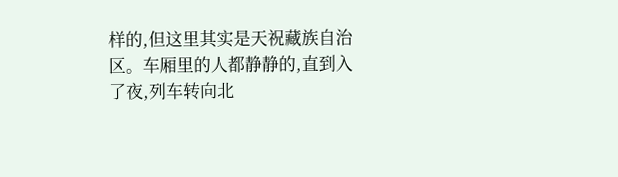样的,但这里其实是天祝藏族自治区。车厢里的人都静静的,直到入了夜,列车转向北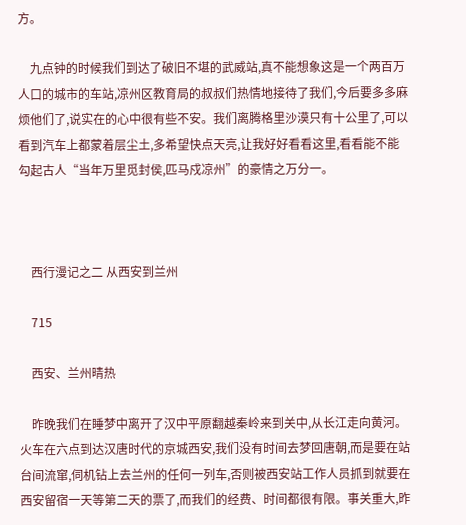方。

    九点钟的时候我们到达了破旧不堪的武威站,真不能想象这是一个两百万人口的城市的车站,凉州区教育局的叔叔们热情地接待了我们,今后要多多麻烦他们了,说实在的心中很有些不安。我们离腾格里沙漠只有十公里了,可以看到汽车上都蒙着层尘土,多希望快点天亮,让我好好看看这里,看看能不能勾起古人“当年万里觅封侯,匹马戍凉州”的豪情之万分一。



    西行漫记之二 从西安到兰州

    715

    西安、兰州晴热

    昨晚我们在睡梦中离开了汉中平原翻越秦岭来到关中,从长江走向黄河。火车在六点到达汉唐时代的京城西安,我们没有时间去梦回唐朝,而是要在站台间流窜,伺机钻上去兰州的任何一列车,否则被西安站工作人员抓到就要在西安留宿一天等第二天的票了,而我们的经费、时间都很有限。事关重大,昨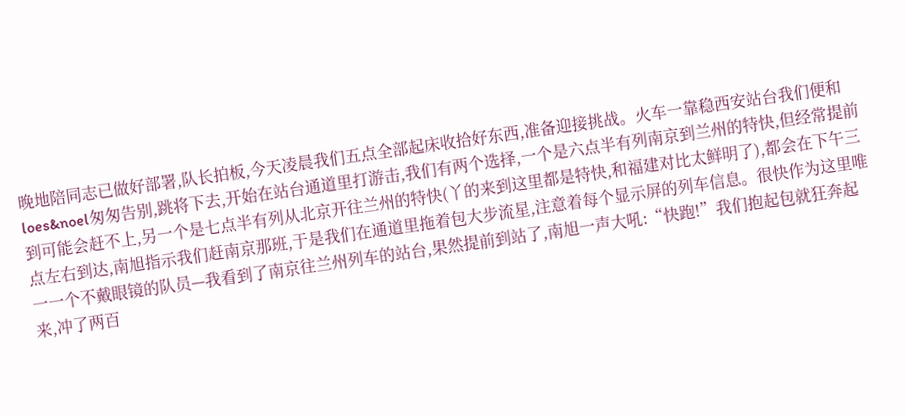晚地陪同志已做好部署,队长拍板,今天凌晨我们五点全部起床收拾好东西,准备迎接挑战。火车一靠稳西安站台我们便和loes&noel匆匆告别,跳将下去,开始在站台通道里打游击,我们有两个选择,一个是六点半有列南京到兰州的特快,但经常提前到可能会赶不上,另一个是七点半有列从北京开往兰州的特快(丫的来到这里都是特快,和福建对比太鲜明了),都会在下午三点左右到达,南旭指示我们赶南京那班,于是我们在通道里拖着包大步流星,注意着每个显示屏的列车信息。很快作为这里唯一一个不戴眼镜的队员—我看到了南京往兰州列车的站台,果然提前到站了,南旭一声大吼:“快跑!”我们抱起包就狂奔起来,冲了两百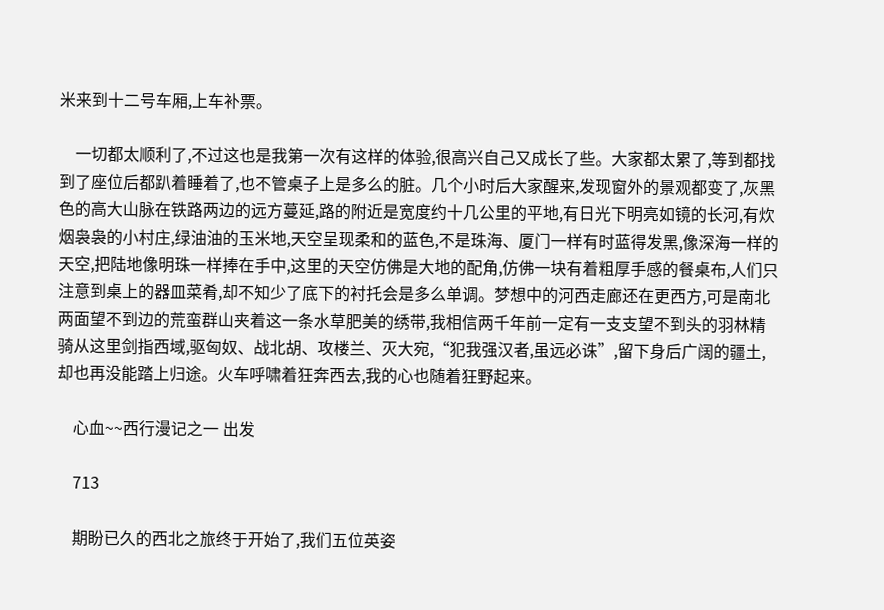米来到十二号车厢,上车补票。

    一切都太顺利了,不过这也是我第一次有这样的体验,很高兴自己又成长了些。大家都太累了,等到都找到了座位后都趴着睡着了,也不管桌子上是多么的脏。几个小时后大家醒来,发现窗外的景观都变了,灰黑色的高大山脉在铁路两边的远方蔓延,路的附近是宽度约十几公里的平地,有日光下明亮如镜的长河,有炊烟袅袅的小村庄,绿油油的玉米地,天空呈现柔和的蓝色,不是珠海、厦门一样有时蓝得发黑,像深海一样的天空,把陆地像明珠一样捧在手中,这里的天空仿佛是大地的配角,仿佛一块有着粗厚手感的餐桌布,人们只注意到桌上的器皿菜肴,却不知少了底下的衬托会是多么单调。梦想中的河西走廊还在更西方,可是南北两面望不到边的荒蛮群山夹着这一条水草肥美的绣带,我相信两千年前一定有一支支望不到头的羽林精骑从这里剑指西域,驱匈奴、战北胡、攻楼兰、灭大宛,“犯我强汉者,虽远必诛”,留下身后广阔的疆土,却也再没能踏上归途。火车呼啸着狂奔西去,我的心也随着狂野起来。

    心血~~西行漫记之一 出发

    713

    期盼已久的西北之旅终于开始了,我们五位英姿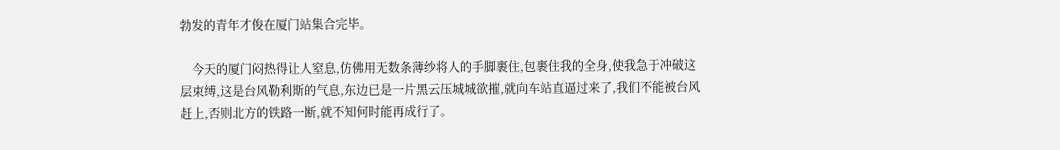勃发的青年才俊在厦门站集合完毕。

    今天的厦门闷热得让人窒息,仿佛用无数条薄纱将人的手脚裹住,包裹住我的全身,使我急于冲破这层束缚,这是台风勒利斯的气息,东边已是一片黑云压城城欲摧,就向车站直逼过来了,我们不能被台风赶上,否则北方的铁路一断,就不知何时能再成行了。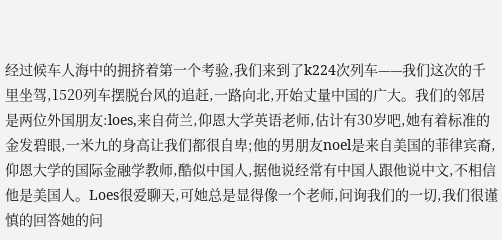经过候车人海中的拥挤着第一个考验,我们来到了k224次列车——我们这次的千里坐驾,1520列车摆脱台风的追赶,一路向北,开始丈量中国的广大。我们的邻居是两位外国朋友:loes,来自荷兰,仰恩大学英语老师,估计有30岁吧,她有着标准的金发碧眼,一米九的身高让我们都很自卑;他的男朋友noel是来自美国的菲律宾裔,仰恩大学的国际金融学教师,酷似中国人,据他说经常有中国人跟他说中文,不相信他是美国人。Loes很爱聊天,可她总是显得像一个老师,问询我们的一切,我们很谨慎的回答她的问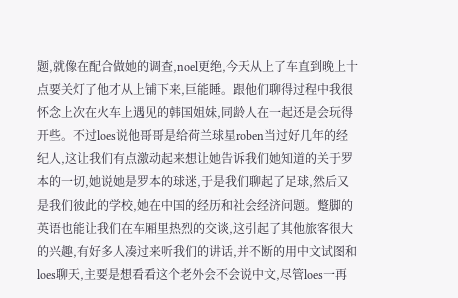题,就像在配合做她的调查,noel更绝,今天从上了车直到晚上十点要关灯了他才从上铺下来,巨能睡。跟他们聊得过程中我很怀念上次在火车上遇见的韩国姐妹,同龄人在一起还是会玩得开些。不过loes说他哥哥是给荷兰球星roben当过好几年的经纪人,这让我们有点激动起来想让她告诉我们她知道的关于罗本的一切,她说她是罗本的球迷,于是我们聊起了足球,然后又是我们彼此的学校,她在中国的经历和社会经济问题。蹩脚的英语也能让我们在车厢里热烈的交谈,这引起了其他旅客很大的兴趣,有好多人凑过来听我们的讲话,并不断的用中文试图和loes聊天,主要是想看看这个老外会不会说中文,尽管loes一再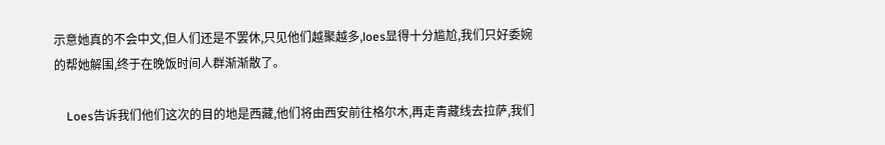示意她真的不会中文,但人们还是不罢休,只见他们越聚越多,loes显得十分尴尬,我们只好委婉的帮她解围,终于在晚饭时间人群渐渐散了。

    Loes告诉我们他们这次的目的地是西藏,他们将由西安前往格尔木,再走青藏线去拉萨,我们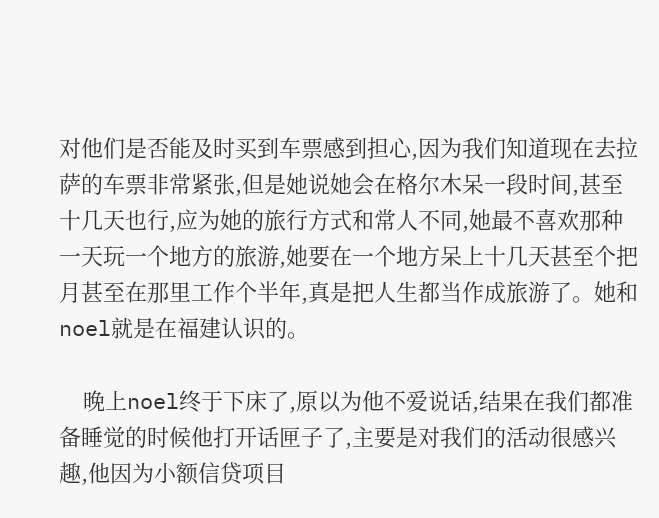对他们是否能及时买到车票感到担心,因为我们知道现在去拉萨的车票非常紧张,但是她说她会在格尔木呆一段时间,甚至十几天也行,应为她的旅行方式和常人不同,她最不喜欢那种一天玩一个地方的旅游,她要在一个地方呆上十几天甚至个把月甚至在那里工作个半年,真是把人生都当作成旅游了。她和noel就是在福建认识的。

    晚上noel终于下床了,原以为他不爱说话,结果在我们都准备睡觉的时候他打开话匣子了,主要是对我们的活动很感兴趣,他因为小额信贷项目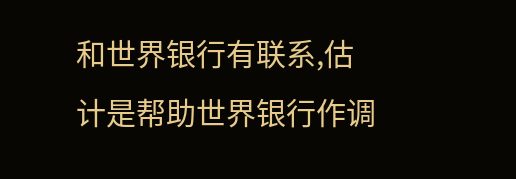和世界银行有联系,估计是帮助世界银行作调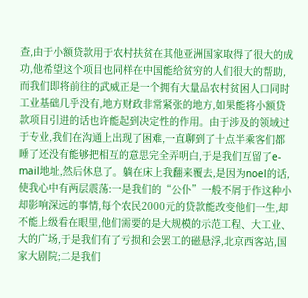查,由于小额贷款用于农村扶贫在其他亚洲国家取得了很大的成功,他希望这个项目也同样在中国能给贫穷的人们很大的帮助,而我们即将前往的武威正是一个拥有大量品农村贫困人口同时工业基础几乎没有,地方财政非常紧张的地方,如果能将小额贷款项目引进的话也许能起到决定性的作用。由于涉及的领域过于专业,我们在沟通上出现了困难,一直聊到了十点半乘客们都睡了还没有能够把相互的意思完全弄明白,于是我们互留了e-mail地址,然后休息了。躺在床上我翻来覆去,是因为noel的话,使我心中有两层震荡:一是我们的“公仆”一般不屑于作这种小却影响深远的事情,每个农民2000元的贷款能改变他们一生,却不能上级看在眼里,他们需要的是大规模的示范工程、大工业、大的广场,于是我们有了亏损和会罢工的磁悬浮,北京西客站,国家大剧院;二是我们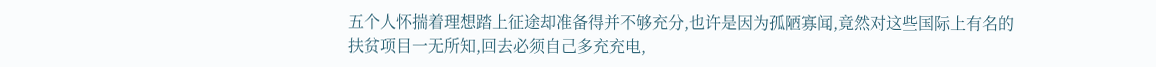五个人怀揣着理想踏上征途却准备得并不够充分,也许是因为孤陋寡闻,竟然对这些国际上有名的扶贫项目一无所知,回去必须自己多充充电,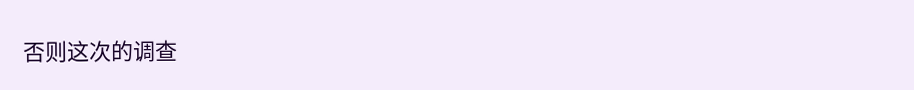否则这次的调查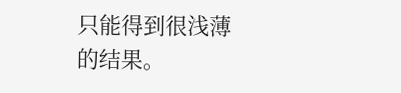只能得到很浅薄的结果。